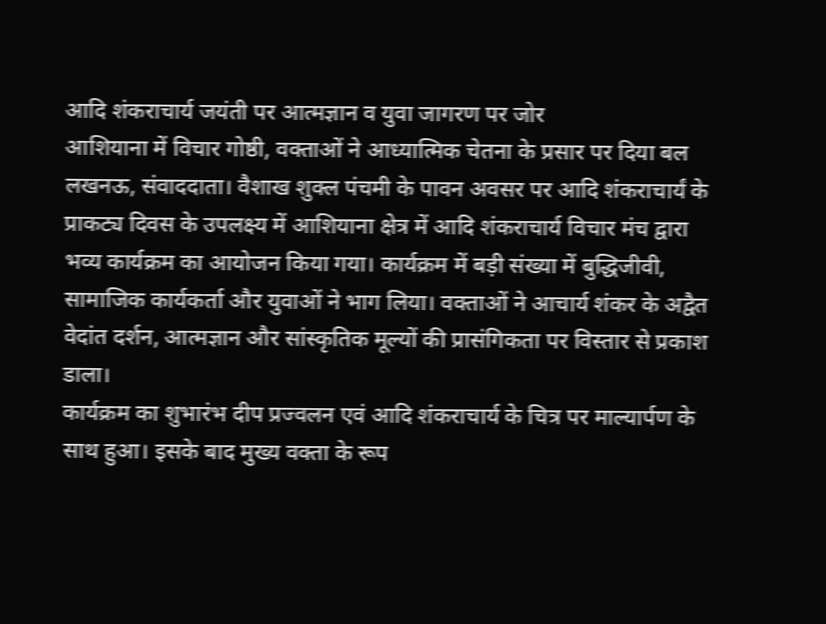आदि शंकराचार्य जयंती पर आत्मज्ञान व युवा जागरण पर जोर
आशियाना में विचार गोष्ठी, वक्ताओं ने आध्यात्मिक चेतना के प्रसार पर दिया बल
लखनऊ, संवाददाता। वैशाख शुक्ल पंचमी के पावन अवसर पर आदि शंकराचार्यं के प्राकट्य दिवस के उपलक्ष्य में आशियाना क्षेत्र में आदि शंकराचार्य विचार मंच द्वारा भव्य कार्यक्रम का आयोजन किया गया। कार्यक्रम में बड़ी संख्या में बुद्धिजीवी, सामाजिक कार्यकर्ता और युवाओं ने भाग लिया। वक्ताओं ने आचार्य शंकर के अद्वैत वेदांत दर्शन, आत्मज्ञान और सांस्कृतिक मूल्यों की प्रासंगिकता पर विस्तार से प्रकाश डाला।
कार्यक्रम का शुभारंभ दीप प्रज्वलन एवं आदि शंकराचार्य के चित्र पर माल्यार्पण के साथ हुआ। इसके बाद मुख्य वक्ता के रूप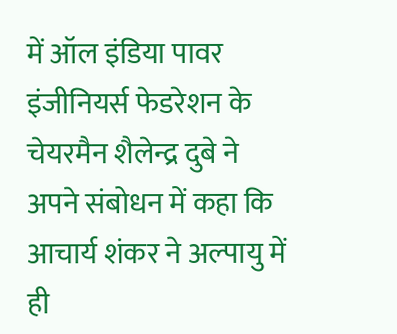में ऑल इंडिया पावर इंजीनियर्स फेडरेशन के चेयरमैन शैलेन्द्र दुबे ने अपने संबोधन में कहा कि आचार्य शंकर ने अल्पायु में ही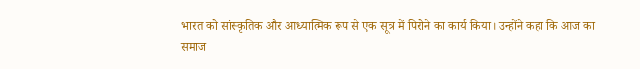भारत को सांस्कृतिक और आध्यात्मिक रूप से एक सूत्र में पिरोने का कार्य किया। उन्होंने कहा कि आज का समाज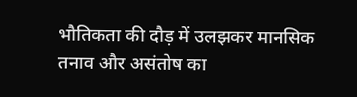भौतिकता की दौड़ में उलझकर मानसिक तनाव और असंतोष का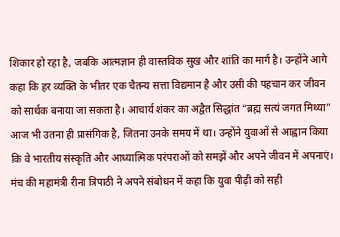शिकार हो रहा है, जबकि आत्मज्ञान ही वास्तविक सुख और शांति का मार्ग है। उन्होंने आगे कहा कि हर व्यक्ति के भीतर एक चैतन्य सत्ता विद्यमान है और उसी की पहचान कर जीवन को सार्थक बनाया जा सकता है। आचार्य शंकर का अद्वैत सिद्धांत “ब्रह्म सत्यं जगत मिथ्या” आज भी उतना ही प्रासंगिक है, जितना उनके समय में था। उन्होंने युवाओं से आह्वान किया कि वे भारतीय संस्कृति और आध्यात्मिक परंपराओं को समझें और अपने जीवन में अपनाएं। मंच की महामंत्री रीना त्रिपाठी ने अपने संबोधन में कहा कि युवा पीढ़ी को सही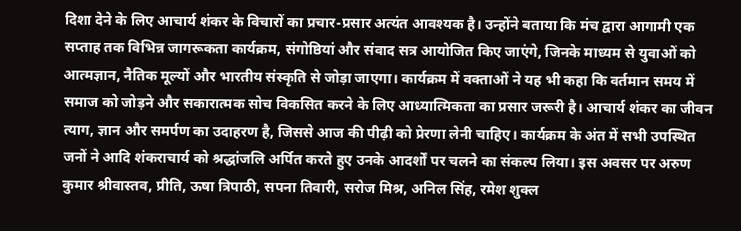दिशा देने के लिए आचार्य शंकर के विचारों का प्रचार-प्रसार अत्यंत आवश्यक है। उन्होंने बताया कि मंच द्वारा आगामी एक सप्ताह तक विभिन्न जागरूकता कार्यक्रम, संगोष्ठियां और संवाद सत्र आयोजित किए जाएंगे, जिनके माध्यम से युवाओं को आत्मज्ञान, नैतिक मूल्यों और भारतीय संस्कृति से जोड़ा जाएगा। कार्यक्रम में वक्ताओं ने यह भी कहा कि वर्तमान समय में समाज को जोड़ने और सकारात्मक सोच विकसित करने के लिए आध्यात्मिकता का प्रसार जरूरी है। आचार्य शंकर का जीवन त्याग, ज्ञान और समर्पण का उदाहरण है, जिससे आज की पीढ़ी को प्रेरणा लेनी चाहिए। कार्यक्रम के अंत में सभी उपस्थित जनों ने आदि शंकराचार्य को श्रद्धांजलि अर्पित करते हुए उनके आदर्शों पर चलने का संकल्प लिया। इस अवसर पर अरुण कुमार श्रीवास्तव, प्रीति, ऊषा त्रिपाठी, सपना तिवारी, सरोज मिश्र, अनिल सिंह, रमेश शुक्ल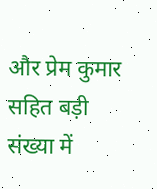और प्रेम कुमार सहित बड़ी संख्या में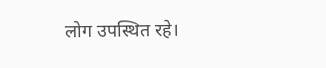लोग उपस्थित रहे।